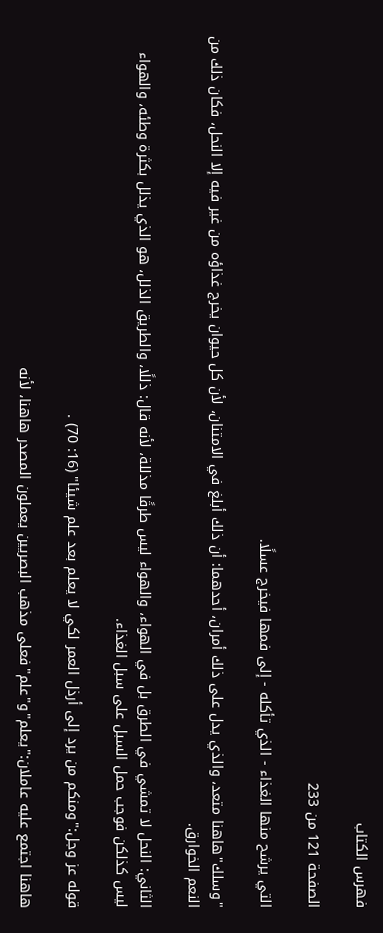فهرس الكتاب

الصفحة 121 من 233

التي يرشح منها الغذاء - الذي تأكله - إلى فمها فيخرج عسلًا.

"وسلك"هاهنا متعد، والذي يدل على ذلك أمران، أحدهما: أن ذلك أبلغ في الامتنان، لأن كل حيوان يخرج غذاؤه من غير فيه إلا النحل، فكان ذلك من النعم الخوارق.

الثاني: النحل لا تمشي في الطرق بل في الهواء، والهواء ليس طرقًا مذللة، لأنه قال: ذللًا، والطريق الذلل، هو الذي يذلل بكثرة وطئه، والهواء ليس كذلكن فوجب حمل السبل على سبل الغذاء.

قوله عز وجل:"ومنكم من يرد إلى أرذل العمر لكي لا يعلم بعد علم شيئا" (16: 70) .

هاهنا اجتمع عليه عاملان:"يعلم"و"علم"فعلى مذهب البصريين يعملون المصدر هاهنا، لأنه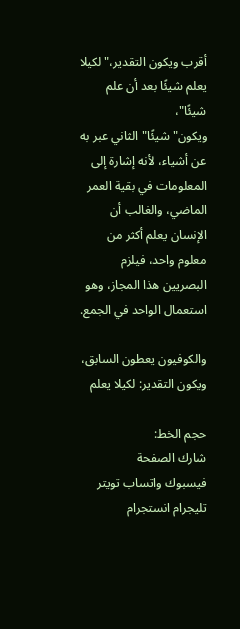أقرب ويكون التقدير،"لكيلا يعلم شيئًا بعد أن علم شيئًا"، ويكون"شيئًا"الثاني عبر به عن أشياء، لأنه إشارة إلى المعلومات في بقية العمر الماضي، والغالب أن الإنسان يعلم أكثر من معلوم واحد، فيلزم البصريين هذا المجاز، وهو استعمال الواحد في الجمع.

والكوفيون يعطون السابق، ويكون التقدير: لكيلا يعلم

حجم الخط:
شارك الصفحة
فيسبوك واتساب تويتر تليجرام انستجرام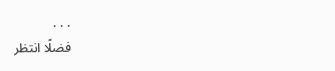. . .
فضلًا انتظر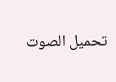تحميل الصوت